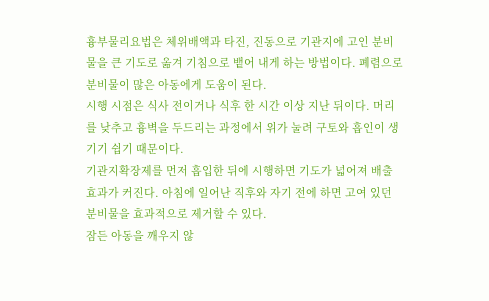흉부물리요법은 체위배액과 타진, 진동으로 기관지에 고인 분비물을 큰 기도로 옮겨 기침으로 뱉어 내게 하는 방법이다. 폐렴으로 분비물이 많은 아동에게 도움이 된다.
시행 시점은 식사 전이거나 식후 한 시간 이상 지난 뒤이다. 머리를 낮추고 흉벽을 두드리는 과정에서 위가 눌려 구토와 흡인이 생기기 쉽기 때문이다.
기관지확장제를 먼저 흡입한 뒤에 시행하면 기도가 넓어져 배출 효과가 커진다. 아침에 일어난 직후와 자기 전에 하면 고여 있던 분비물을 효과적으로 제거할 수 있다.
잠든 아동을 깨우지 않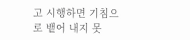고 시행하면 기침으로 뱉어 내지 못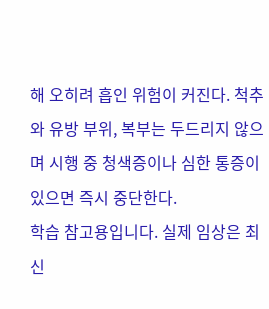해 오히려 흡인 위험이 커진다. 척추와 유방 부위, 복부는 두드리지 않으며 시행 중 청색증이나 심한 통증이 있으면 즉시 중단한다.
학습 참고용입니다. 실제 임상은 최신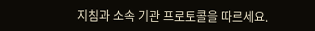지침과 소속 기관 프로토콜을 따르세요.